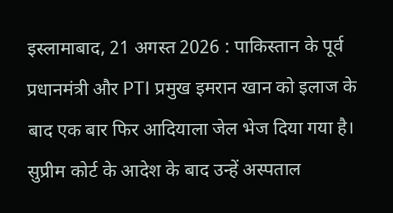इस्लामाबाद, 21 अगस्त 2026 : पाकिस्तान के पूर्व प्रधानमंत्री और PTI प्रमुख इमरान खान को इलाज के बाद एक बार फिर आदियाला जेल भेज दिया गया है। सुप्रीम कोर्ट के आदेश के बाद उन्हें अस्पताल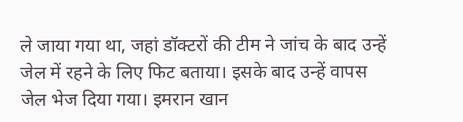ले जाया गया था, जहां डॉक्टरों की टीम ने जांच के बाद उन्हें जेल में रहने के लिए फिट बताया। इसके बाद उन्हें वापस जेल भेज दिया गया। इमरान खान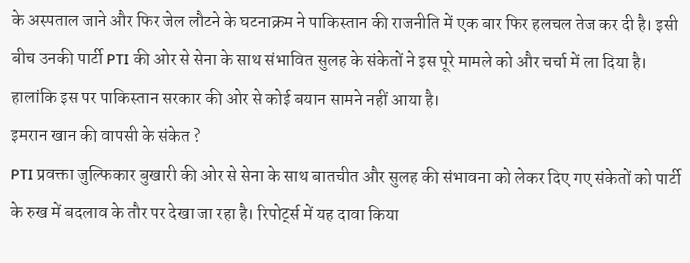के अस्पताल जाने और फिर जेल लौटने के घटनाक्रम ने पाकिस्तान की राजनीति में एक बार फिर हलचल तेज कर दी है। इसी बीच उनकी पार्टी PTI की ओर से सेना के साथ संभावित सुलह के संकेतों ने इस पूरे मामले को और चर्चा में ला दिया है। हालांकि इस पर पाकिस्तान सरकार की ओर से कोई बयान सामने नहीं आया है।
इमरान खान की वापसी के संकेत ?
PTI प्रवक्ता जुल्फिकार बुखारी की ओर से सेना के साथ बातचीत और सुलह की संभावना को लेकर दिए गए संकेतों को पार्टी के रुख में बदलाव के तौर पर देखा जा रहा है। रिपोर्ट्स में यह दावा किया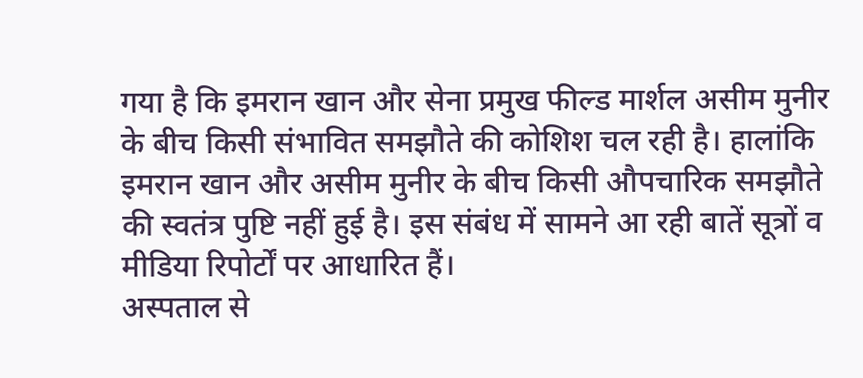गया है कि इमरान खान और सेना प्रमुख फील्ड मार्शल असीम मुनीर के बीच किसी संभावित समझौते की कोशिश चल रही है। हालांकि इमरान खान और असीम मुनीर के बीच किसी औपचारिक समझौते की स्वतंत्र पुष्टि नहीं हुई है। इस संबंध में सामने आ रही बातें सूत्रों व मीडिया रिपोर्टों पर आधारित हैं।
अस्पताल से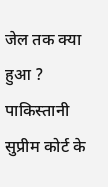जेल तक क्या हुआ ?
पाकिस्तानी सुप्रीम कोर्ट के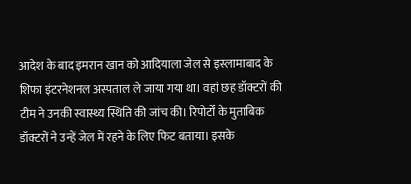आदेश के बाद इमरान खान को आदियाला जेल से इस्लामाबाद के शिफा इंटरनेशनल अस्पताल ले जाया गया था। वहां छह डॉक्टरों की टीम ने उनकी स्वास्थ्य स्थिति की जांच की। रिपोर्टों के मुताबिक डॉक्टरों ने उन्हें जेल में रहने के लिए फिट बताया। इसके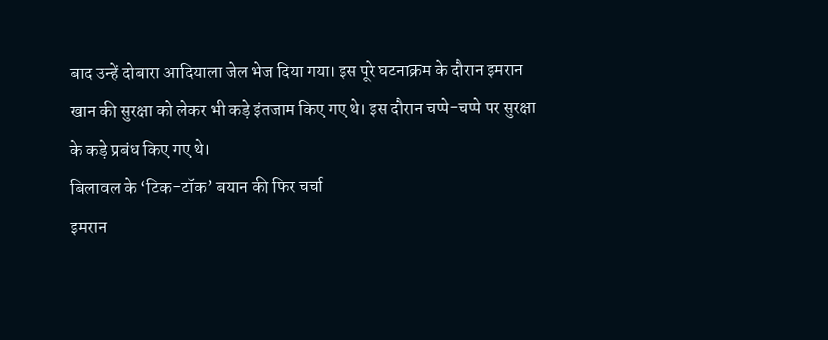बाद उन्हें दोबारा आदियाला जेल भेज दिया गया। इस पूरे घटनाक्रम के दौरान इमरान खान की सुरक्षा को लेकर भी कड़े इंतजाम किए गए थे। इस दौरान चप्पे-चप्पे पर सुरक्षा के कड़े प्रबंध किए गए थे।
बिलावल के ‘टिक-टॉक’ बयान की फिर चर्चा
इमरान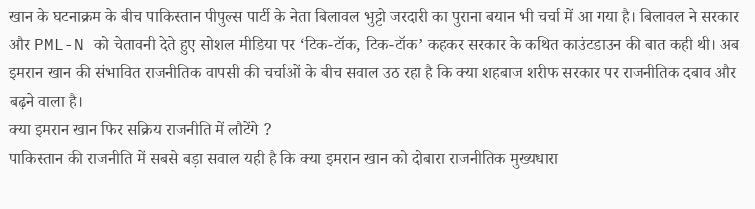खान के घटनाक्रम के बीच पाकिस्तान पीपुल्स पार्टी के नेता बिलावल भुट्टो जरदारी का पुराना बयान भी चर्चा में आ गया है। बिलावल ने सरकार और PML-N को चेतावनी देते हुए सोशल मीडिया पर ‘टिक-टॉक, टिक-टॉक’ कहकर सरकार के कथित काउंटडाउन की बात कही थी। अब इमरान खान की संभावित राजनीतिक वापसी की चर्चाओं के बीच सवाल उठ रहा है कि क्या शहबाज शरीफ सरकार पर राजनीतिक दबाव और बढ़ने वाला है।
क्या इमरान खान फिर सक्रिय राजनीति में लौटेंगे ?
पाकिस्तान की राजनीति में सबसे बड़ा सवाल यही है कि क्या इमरान खान को दोबारा राजनीतिक मुख्यधारा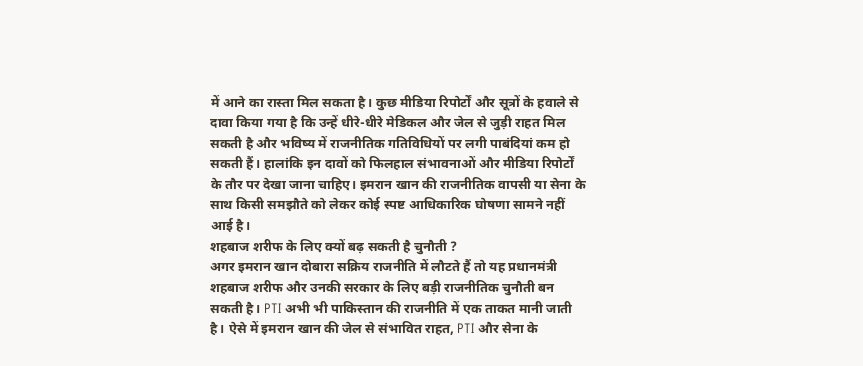में आने का रास्ता मिल सकता है। कुछ मीडिया रिपोर्टों और सूत्रों के हवाले से दावा किया गया है कि उन्हें धीरे-धीरे मेडिकल और जेल से जुड़ी राहत मिल सकती है और भविष्य में राजनीतिक गतिविधियों पर लगी पाबंदियां कम हो सकती हैं। हालांकि इन दावों को फिलहाल संभावनाओं और मीडिया रिपोर्टों के तौर पर देखा जाना चाहिए। इमरान खान की राजनीतिक वापसी या सेना के साथ किसी समझौते को लेकर कोई स्पष्ट आधिकारिक घोषणा सामने नहीं आई है।
शहबाज शरीफ के लिए क्यों बढ़ सकती है चुनौती ?
अगर इमरान खान दोबारा सक्रिय राजनीति में लौटते हैं तो यह प्रधानमंत्री शहबाज शरीफ और उनकी सरकार के लिए बड़ी राजनीतिक चुनौती बन सकती है। PTI अभी भी पाकिस्तान की राजनीति में एक ताकत मानी जाती है। ऐसे में इमरान खान की जेल से संभावित राहत, PTI और सेना के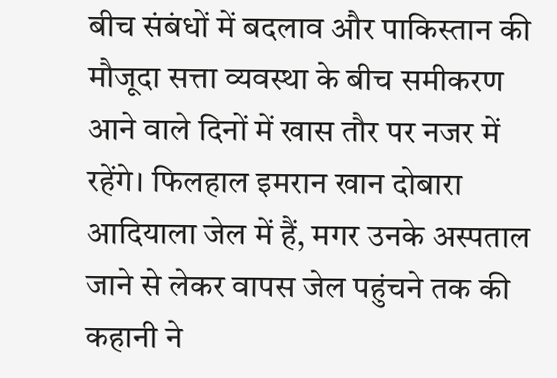बीच संबंधों में बदलाव और पाकिस्तान की मौजूदा सत्ता व्यवस्था के बीच समीकरण आने वाले दिनों में खास तौर पर नजर में रहेंगे। फिलहाल इमरान खान दोबारा आदियाला जेल में हैं, मगर उनके अस्पताल जाने से लेकर वापस जेल पहुंचने तक की कहानी ने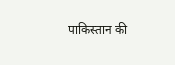पाकिस्तान की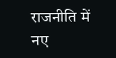राजनीति में नए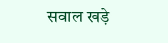सवाल खड़े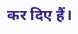कर दिए हैं।